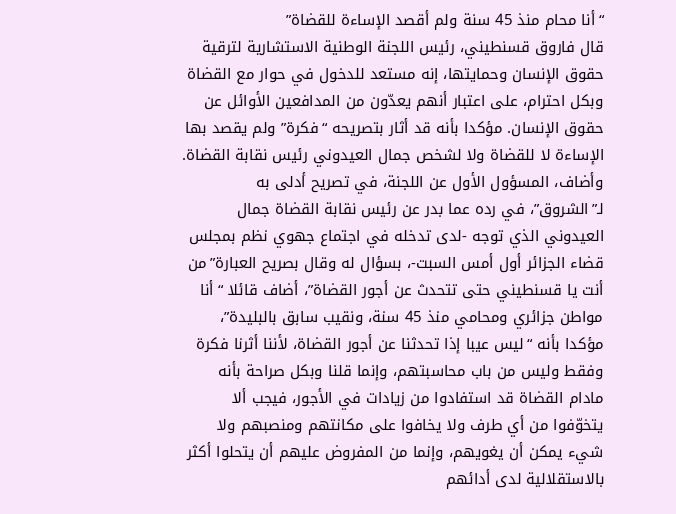“أنا محام منذ 45 سنة ولم أقصد الإساءة للقضاة”
قال فاروق قسنطيني، رئيس اللجنة الوطنية الاستشارية لترقية حقوق الإنسان وحمايتها، إنه مستعد للدخول في حوار مع القضاة وبكل احترام، على اعتبار أنهم يعدّون من المدافعين الأوائل عن حقوق الإنسان. مؤكدا بأنه قد أثار بتصريحه “فكرة” ولم يقصد بها الإساءة لا للقضاة ولا لشخص جمال العيدوني رئيس نقابة القضاة.
وأضاف، المسؤول الأول عن اللجنة، في تصريح أدلى به لـ”الشروق”، في رده عما بدر عن رئيس نقابة القضاة جمال العيدوني الذي توجه -لدى تدخله في اجتماع جهوي نظم بمجلس قضاء الجزائر أول أمس السبت-، بسؤال له وقال بصريح العبارة”من أنت يا قسنطيني حتى تتحدث عن أجور القضاة”، أضاف قائلا “أنا مواطن جزائري ومحامي منذ 45 سنة، ونقيب سابق بالبليدة”، مؤكدا بأنه “ليس عيبا إذا تحدثنا عن أجور القضاة، لأننا أثرنا فكرة وفقط وليس من باب محاسبتهم، وإنما قلنا وبكل صراحة بأنه مادام القضاة قد استفادوا من زيادات في الأجور، فيجب ألا يتخوّفوا من أي طرف ولا يخافوا على مكانتهم ومنصبهم ولا شيء يمكن أن يغويهم، وإنما من المفروض عليهم أن يتحلوا أكثر بالاستقلالية لدى أدائهم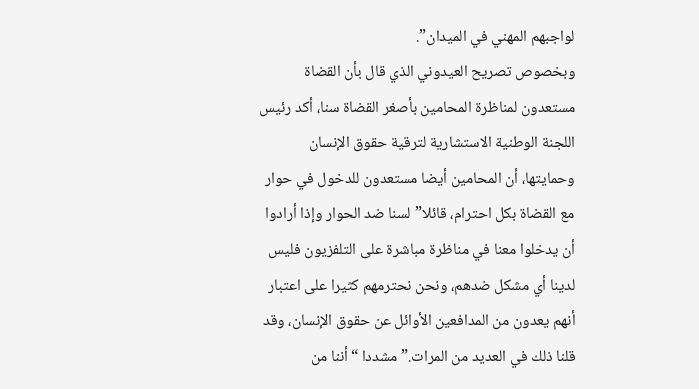لواجبهم المهني في الميدان”.
وبخصوص تصريح العيدوني الذي قال بأن القضاة مستعدون لمناظرة المحامين بأصغر القضاة سنا، أكد رئيس اللجنة الوطنية الاستشارية لترقية حقوق الإنسان وحمايتها، أن المحامين أيضا مستعدون للدخول في حوار مع القضاة بكل احترام، قائلا”لسنا ضد الحوار وإذا أرادوا أن يدخلوا معنا في مناظرة مباشرة على التلفزيون فليس لدينا أي مشكل ضدهم، ونحن نحترمهم كثيرا على اعتبار أنهم يعدون من المدافعين الأوائل عن حقوق الإنسان، وقد قلنا ذلك في العديد من المرات.” مشددا “أننا من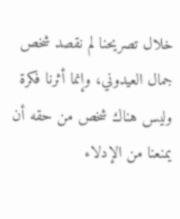خلال تصريحنا لم نقصد شخص جمال العيدوني، وإنما أثرنا فكرة وليس هناك شخص من حقه أن يمنعنا من الإدلاء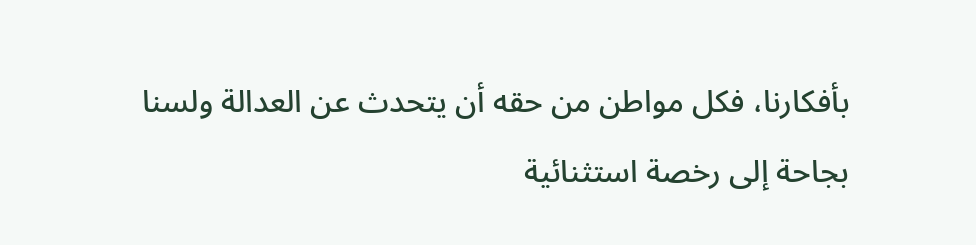بأفكارنا، فكل مواطن من حقه أن يتحدث عن العدالة ولسنا بجاحة إلى رخصة استثنائية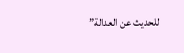للحديث عن العدالة”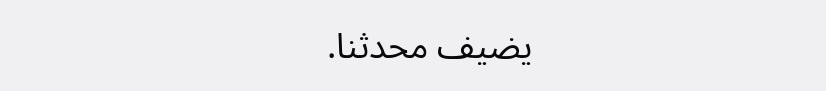يضيف محدثنا.